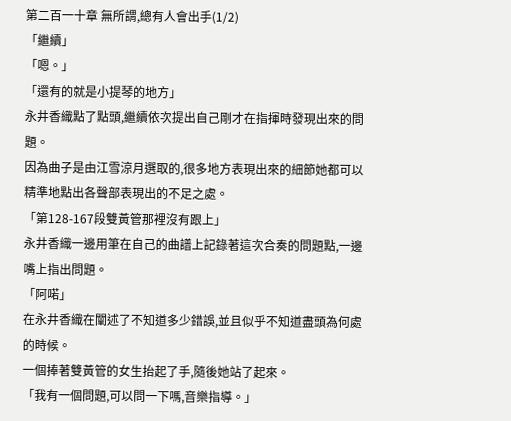第二百一十章 無所謂,總有人會出手(1/2)
「繼續」
「嗯。」
「還有的就是小提琴的地方」
永井香織點了點頭,繼續依次提出自己剛才在指揮時發現出來的問題。
因為曲子是由江雪涼月選取的,很多地方表現出來的細節她都可以精準地點出各聲部表現出的不足之處。
「第128-167段雙黃管那裡沒有跟上」
永井香織一邊用筆在自己的曲譜上記錄著這次合奏的問題點,一邊嘴上指出問題。
「阿喏」
在永井香織在闡述了不知道多少錯誤,並且似乎不知道盡頭為何處的時候。
一個捧著雙黃管的女生抬起了手,隨後她站了起來。
「我有一個問題,可以問一下嗎,音樂指導。」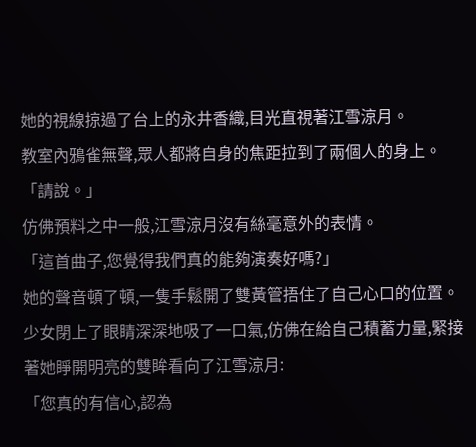她的視線掠過了台上的永井香織,目光直視著江雪涼月。
教室內鴉雀無聲,眾人都將自身的焦距拉到了兩個人的身上。
「請說。」
仿佛預料之中一般,江雪涼月沒有絲毫意外的表情。
「這首曲子,您覺得我們真的能夠演奏好嗎?」
她的聲音頓了頓,一隻手鬆開了雙黃管捂住了自己心口的位置。
少女閉上了眼睛深深地吸了一口氣,仿佛在給自己積蓄力量,緊接著她睜開明亮的雙眸看向了江雪涼月:
「您真的有信心,認為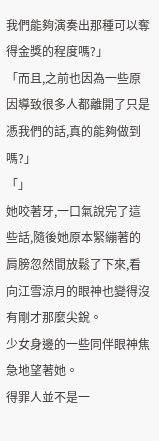我們能夠演奏出那種可以奪得金獎的程度嗎?」
「而且,之前也因為一些原因導致很多人都離開了只是憑我們的話,真的能夠做到嗎?」
「」
她咬著牙,一口氣說完了這些話,隨後她原本緊繃著的肩膀忽然間放鬆了下來,看向江雪涼月的眼神也變得沒有剛才那麼尖銳。
少女身邊的一些同伴眼神焦急地望著她。
得罪人並不是一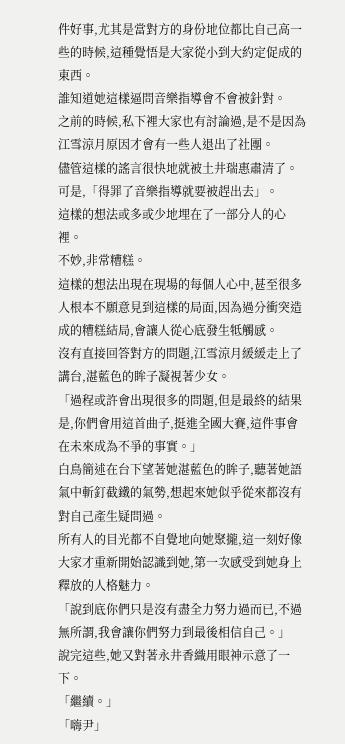件好事,尤其是當對方的身份地位都比自己高一些的時候,這種覺悟是大家從小到大約定促成的東西。
誰知道她這樣逼問音樂指導會不會被針對。
之前的時候,私下裡大家也有討論過,是不是因為江雪涼月原因才會有一些人退出了社團。
儘管這樣的謠言很快地就被土井瑞惠肅清了。
可是,「得罪了音樂指導就要被趕出去」。
這樣的想法或多或少地埋在了一部分人的心裡。
不妙,非常糟糕。
這樣的想法出現在現場的每個人心中,甚至很多人根本不願意見到這樣的局面,因為過分衝突造成的糟糕結局,會讓人從心底發生牴觸感。
沒有直接回答對方的問題,江雪涼月緩緩走上了講台,湛藍色的眸子凝視著少女。
「過程或許會出現很多的問題,但是最終的結果是,你們會用這首曲子,挺進全國大賽,這件事會在未來成為不爭的事實。」
白鳥簡述在台下望著她湛藍色的眸子,聽著她語氣中斬釘截鐵的氣勢,想起來她似乎從來都沒有對自己產生疑問過。
所有人的目光都不自覺地向她聚攏,這一刻好像大家才重新開始認識到她,第一次感受到她身上釋放的人格魅力。
「說到底你們只是沒有盡全力努力過而已,不過無所謂,我會讓你們努力到最後相信自己。」
說完這些,她又對著永井香織用眼神示意了一下。
「繼續。」
「嗨尹」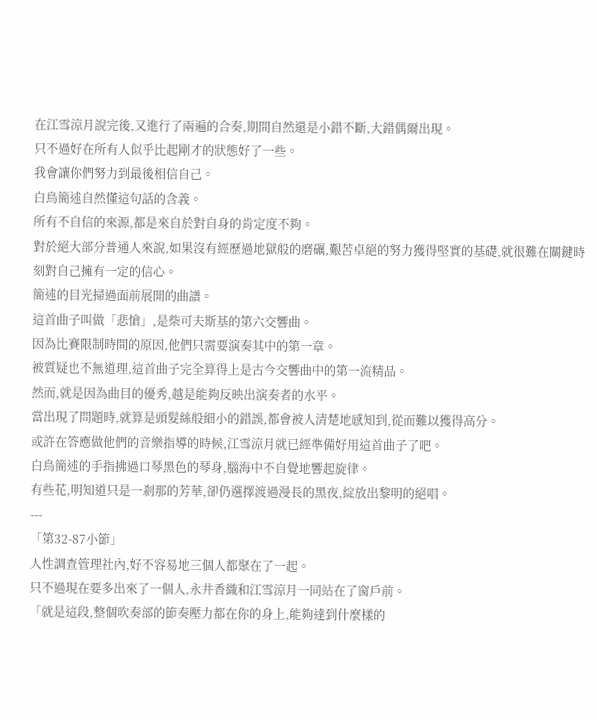在江雪涼月說完後,又進行了兩遍的合奏,期間自然還是小錯不斷,大錯偶爾出現。
只不過好在所有人似乎比起剛才的狀態好了一些。
我會讓你們努力到最後相信自己。
白鳥簡述自然懂這句話的含義。
所有不自信的來源,都是來自於對自身的肯定度不夠。
對於絕大部分普通人來說,如果沒有經歷過地獄般的磨礪,艱苦卓絕的努力獲得堅實的基礎,就很難在關鍵時刻對自己擁有一定的信心。
簡述的目光掃過面前展開的曲譜。
這首曲子叫做「悲愴」,是柴可夫斯基的第六交響曲。
因為比賽限制時間的原因,他們只需要演奏其中的第一章。
被質疑也不無道理,這首曲子完全算得上是古今交響曲中的第一流精品。
然而,就是因為曲目的優秀,越是能夠反映出演奏者的水平。
當出現了問題時,就算是頭髮絲般細小的錯誤,都會被人清楚地感知到,從而難以獲得高分。
或許在答應做他們的音樂指導的時候,江雪涼月就已經準備好用這首曲子了吧。
白鳥簡述的手指拂過口琴黑色的琴身,腦海中不自覺地響起旋律。
有些花,明知道只是一剎那的芳華,卻仍選擇渡過漫長的黑夜,綻放出黎明的絕唱。
---
「第32-87小節」
人性調查管理社內,好不容易地三個人都聚在了一起。
只不過現在要多出來了一個人,永井香織和江雪涼月一同站在了窗戶前。
「就是這段,整個吹奏部的節奏壓力都在你的身上,能夠達到什麼樣的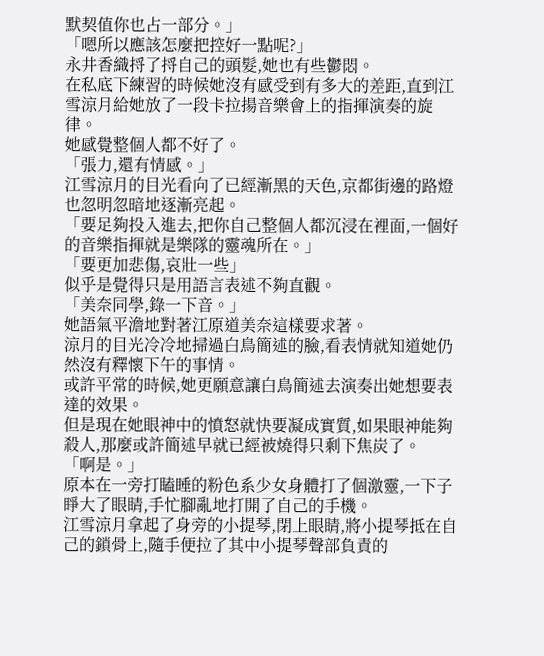默契值你也占一部分。」
「嗯所以應該怎麼把控好一點呢?」
永井香織捋了捋自己的頭髮,她也有些鬱悶。
在私底下練習的時候她沒有感受到有多大的差距,直到江雪涼月給她放了一段卡拉揚音樂會上的指揮演奏的旋律。
她感覺整個人都不好了。
「張力,還有情感。」
江雪涼月的目光看向了已經漸黑的天色,京都街邊的路燈也忽明忽暗地逐漸亮起。
「要足夠投入進去,把你自己整個人都沉浸在裡面,一個好的音樂指揮就是樂隊的靈魂所在。」
「要更加悲傷,哀壯一些」
似乎是覺得只是用語言表述不夠直觀。
「美奈同學,錄一下音。」
她語氣平澹地對著江原道美奈這樣要求著。
涼月的目光冷冷地掃過白鳥簡述的臉,看表情就知道她仍然沒有釋懷下午的事情。
或許平常的時候,她更願意讓白鳥簡述去演奏出她想要表達的效果。
但是現在她眼神中的憤怒就快要凝成實質,如果眼神能夠殺人,那麼或許簡述早就已經被燒得只剩下焦炭了。
「啊是。」
原本在一旁打瞌睡的粉色系少女身體打了個激靈,一下子睜大了眼睛,手忙腳亂地打開了自己的手機。
江雪涼月拿起了身旁的小提琴,閉上眼睛,將小提琴抵在自己的鎖骨上,隨手便拉了其中小提琴聲部負責的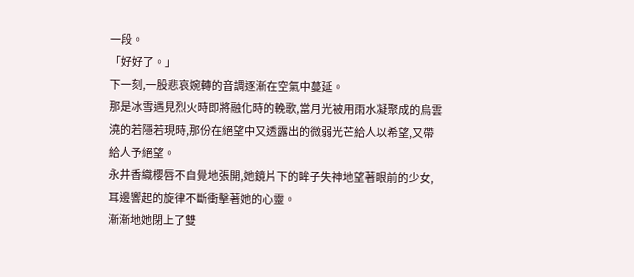一段。
「好好了。」
下一刻,一股悲哀婉轉的音調逐漸在空氣中蔓延。
那是冰雪遇見烈火時即將融化時的輓歌,當月光被用雨水凝聚成的烏雲澆的若隱若現時,那份在絕望中又透露出的微弱光芒給人以希望,又帶給人予絕望。
永井香織櫻唇不自覺地張開,她鏡片下的眸子失神地望著眼前的少女,耳邊響起的旋律不斷衝擊著她的心靈。
漸漸地她閉上了雙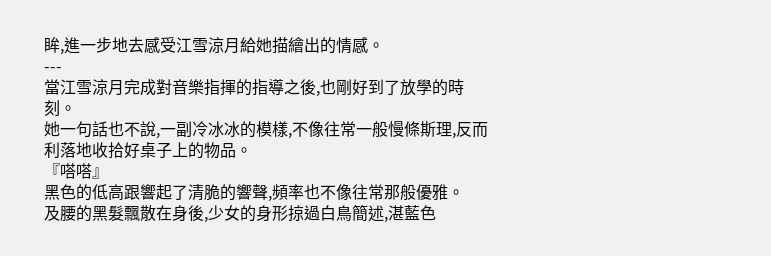眸,進一步地去感受江雪涼月給她描繪出的情感。
---
當江雪涼月完成對音樂指揮的指導之後,也剛好到了放學的時刻。
她一句話也不說,一副冷冰冰的模樣,不像往常一般慢條斯理,反而利落地收拾好桌子上的物品。
『嗒嗒』
黑色的低高跟響起了清脆的響聲,頻率也不像往常那般優雅。
及腰的黑髮飄散在身後,少女的身形掠過白鳥簡述,湛藍色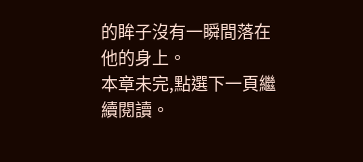的眸子沒有一瞬間落在他的身上。
本章未完,點選下一頁繼續閱讀。